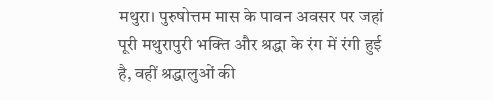मथुरा। पुरुषोत्तम मास के पावन अवसर पर जहां पूरी मथुरापुरी भक्ति और श्रद्धा के रंग में रंगी हुई है, वहीं श्रद्धालुओं की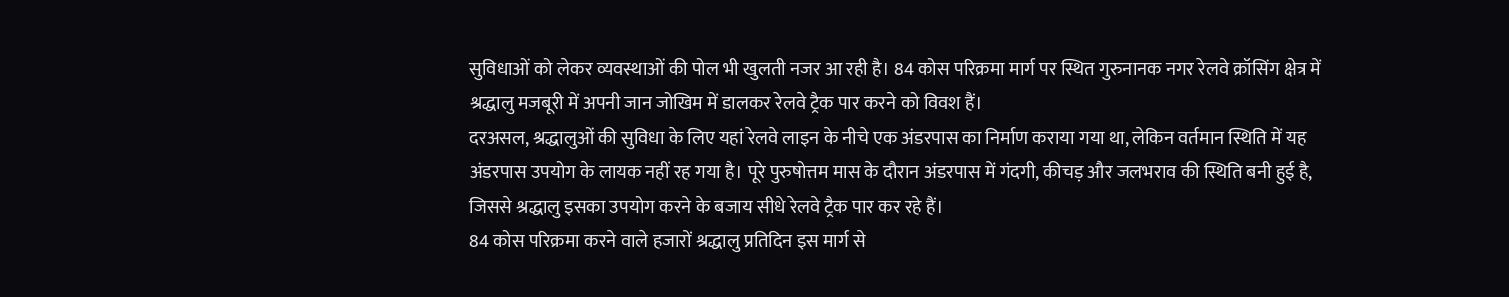सुविधाओं को लेकर व्यवस्थाओं की पोल भी खुलती नजर आ रही है। 84 कोस परिक्रमा मार्ग पर स्थित गुरुनानक नगर रेलवे क्रॉसिंग क्षेत्र में श्रद्धालु मजबूरी में अपनी जान जोखिम में डालकर रेलवे ट्रैक पार करने को विवश हैं।
दरअसल, श्रद्धालुओं की सुविधा के लिए यहां रेलवे लाइन के नीचे एक अंडरपास का निर्माण कराया गया था, लेकिन वर्तमान स्थिति में यह अंडरपास उपयोग के लायक नहीं रह गया है। पूरे पुरुषोत्तम मास के दौरान अंडरपास में गंदगी, कीचड़ और जलभराव की स्थिति बनी हुई है, जिससे श्रद्धालु इसका उपयोग करने के बजाय सीधे रेलवे ट्रैक पार कर रहे हैं।
84 कोस परिक्रमा करने वाले हजारों श्रद्धालु प्रतिदिन इस मार्ग से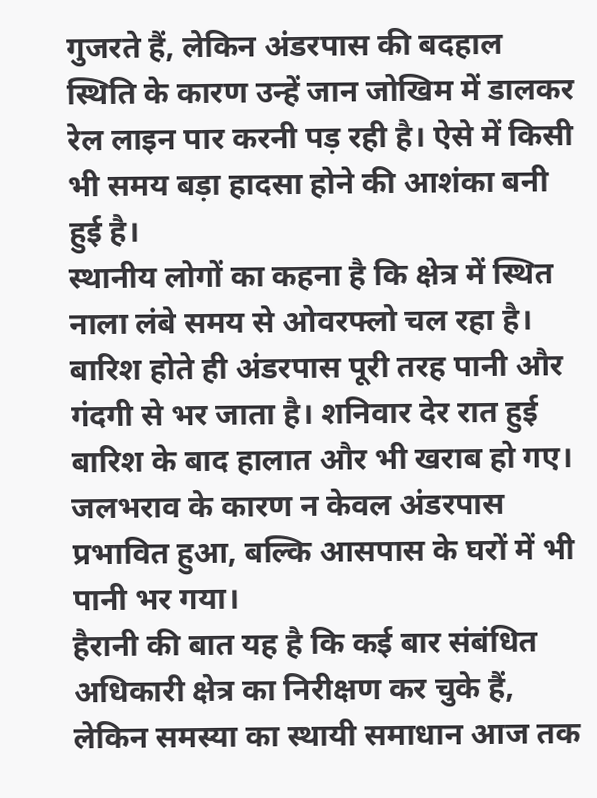गुजरते हैं, लेकिन अंडरपास की बदहाल स्थिति के कारण उन्हें जान जोखिम में डालकर रेल लाइन पार करनी पड़ रही है। ऐसे में किसी भी समय बड़ा हादसा होने की आशंका बनी हुई है।
स्थानीय लोगों का कहना है कि क्षेत्र में स्थित नाला लंबे समय से ओवरफ्लो चल रहा है। बारिश होते ही अंडरपास पूरी तरह पानी और गंदगी से भर जाता है। शनिवार देर रात हुई बारिश के बाद हालात और भी खराब हो गए। जलभराव के कारण न केवल अंडरपास प्रभावित हुआ, बल्कि आसपास के घरों में भी पानी भर गया।
हैरानी की बात यह है कि कई बार संबंधित अधिकारी क्षेत्र का निरीक्षण कर चुके हैं, लेकिन समस्या का स्थायी समाधान आज तक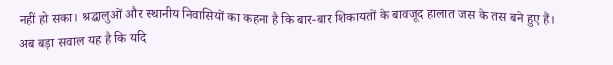नहीं हो सका। श्रद्धालुओं और स्थानीय निवासियों का कहना है कि बार-बार शिकायतों के बावजूद हालात जस के तस बने हुए हैं।
अब बड़ा सवाल यह है कि यदि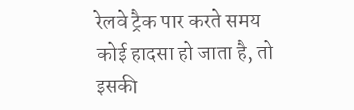रेलवे ट्रैक पार करते समय कोई हादसा हो जाता है, तो इसकी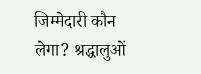जिम्मेदारी कौन लेगा? श्रद्धालुओं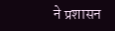ने प्रशासन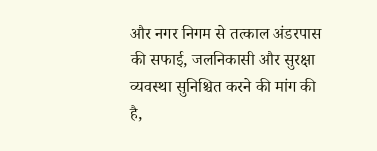और नगर निगम से तत्काल अंडरपास की सफाई, जलनिकासी और सुरक्षा व्यवस्था सुनिश्चित करने की मांग की है,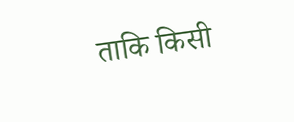ताकि किसी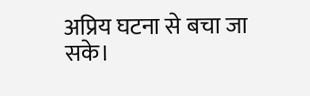अप्रिय घटना से बचा जा सके।